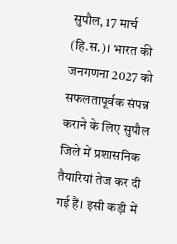सुपौल, 17 मार्च (हि.स.)। भारत की जनगणना 2027 को सफलतापूर्वक संपन्न कराने के लिए सुपौल जिले में प्रशासनिक तैयारियां तेज कर दी गई हैं। इसी कड़ी में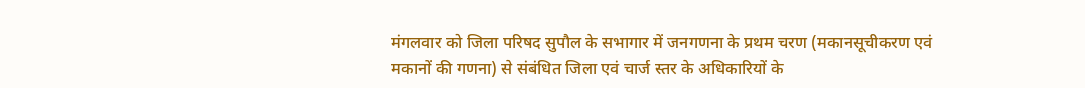मंगलवार को जिला परिषद सुपौल के सभागार में जनगणना के प्रथम चरण (मकानसूचीकरण एवं मकानों की गणना) से संबंधित जिला एवं चार्ज स्तर के अधिकारियों के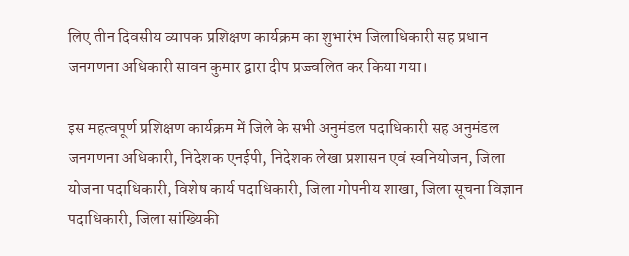लिए तीन दिवसीय व्यापक प्रशिक्षण कार्यक्रम का शुभारंभ जिलाधिकारी सह प्रधान जनगणना अधिकारी सावन कुमार द्वारा दीप प्रज्ज्वलित कर किया गया।

इस महत्वपूर्ण प्रशिक्षण कार्यक्रम में जिले के सभी अनुमंडल पदाधिकारी सह अनुमंडल जनगणना अधिकारी, निदेशक एनईपी, निदेशक लेखा प्रशासन एवं स्वनियोजन, जिला योजना पदाधिकारी, विशेष कार्य पदाधिकारी, जिला गोपनीय शाखा, जिला सूचना विज्ञान पदाधिकारी, जिला सांख्यिकी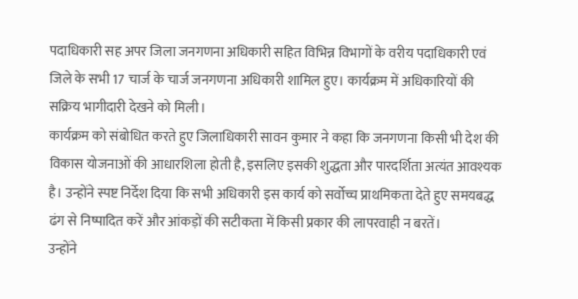पदाधिकारी सह अपर जिला जनगणना अधिकारी सहित विभिन्न विभागों के वरीय पदाधिकारी एवं जिले के सभी 17 चार्ज के चार्ज जनगणना अधिकारी शामिल हुए। कार्यक्रम में अधिकारियों की सक्रिय भागीदारी देखने को मिली।
कार्यक्रम को संबोधित करते हुए जिलाधिकारी सावन कुमार ने कहा कि जनगणना किसी भी देश की विकास योजनाओं की आधारशिला होती है, इसलिए इसकी शुद्धता और पारदर्शिता अत्यंत आवश्यक है। उन्होंने स्पष्ट निर्देश दिया कि सभी अधिकारी इस कार्य को सर्वोच्च प्राथमिकता देते हुए समयबद्ध ढंग से निष्पादित करें और आंकड़ों की सटीकता में किसी प्रकार की लापरवाही न बरतें।
उन्होंने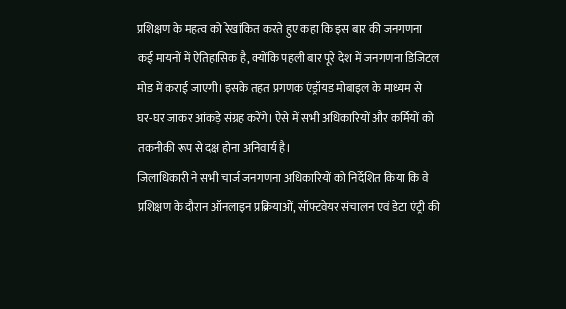प्रशिक्षण के महत्व को रेखांकित करते हुए कहा कि इस बार की जनगणना कई मायनों में ऐतिहासिक है, क्योंकि पहली बार पूरे देश में जनगणना डिजिटल मोड में कराई जाएगी। इसके तहत प्रगणक एंड्रॉयड मोबाइल के माध्यम से घर-घर जाकर आंकड़े संग्रह करेंगे। ऐसे में सभी अधिकारियों और कर्मियों को तकनीकी रूप से दक्ष होना अनिवार्य है।
जिलाधिकारी ने सभी चार्ज जनगणना अधिकारियों को निर्देशित किया कि वे प्रशिक्षण के दौरान ऑनलाइन प्रक्रियाओं, सॉफ्टवेयर संचालन एवं डेटा एंट्री की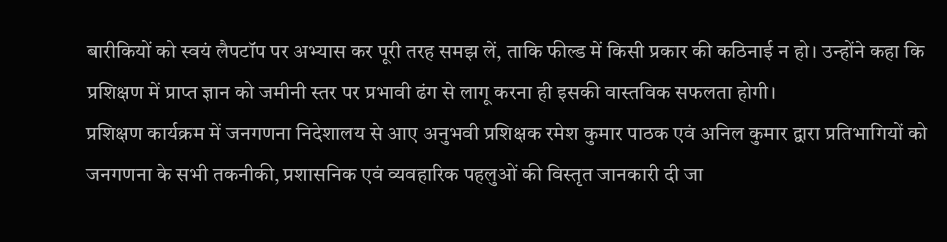बारीकियों को स्वयं लैपटॉप पर अभ्यास कर पूरी तरह समझ लें, ताकि फील्ड में किसी प्रकार की कठिनाई न हो। उन्होंने कहा कि प्रशिक्षण में प्राप्त ज्ञान को जमीनी स्तर पर प्रभावी ढंग से लागू करना ही इसकी वास्तविक सफलता होगी।
प्रशिक्षण कार्यक्रम में जनगणना निदेशालय से आए अनुभवी प्रशिक्षक रमेश कुमार पाठक एवं अनिल कुमार द्वारा प्रतिभागियों को जनगणना के सभी तकनीकी, प्रशासनिक एवं व्यवहारिक पहलुओं की विस्तृत जानकारी दी जा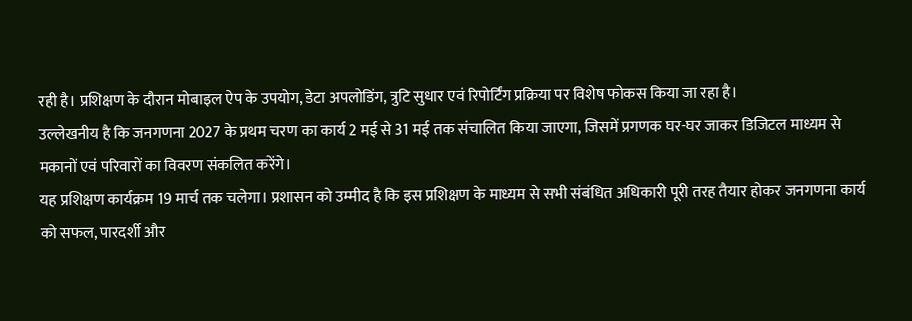रही है। प्रशिक्षण के दौरान मोबाइल ऐप के उपयोग, डेटा अपलोडिंग, त्रुटि सुधार एवं रिपोर्टिंग प्रक्रिया पर विशेष फोकस किया जा रहा है।
उल्लेखनीय है कि जनगणना 2027 के प्रथम चरण का कार्य 2 मई से 31 मई तक संचालित किया जाएगा, जिसमें प्रगणक घर-घर जाकर डिजिटल माध्यम से मकानों एवं परिवारों का विवरण संकलित करेंगे।
यह प्रशिक्षण कार्यक्रम 19 मार्च तक चलेगा। प्रशासन को उम्मीद है कि इस प्रशिक्षण के माध्यम से सभी संबंधित अधिकारी पूरी तरह तैयार होकर जनगणना कार्य को सफल, पारदर्शी और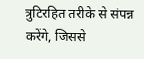त्रुटिरहित तरीके से संपन्न करेंगे, जिससे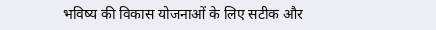भविष्य की विकास योजनाओं के लिए सटीक और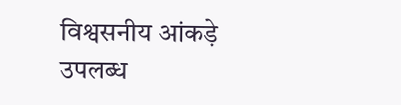विश्वसनीय आंकड़े उपलब्ध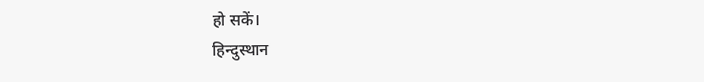हो सकें।
हिन्दुस्थान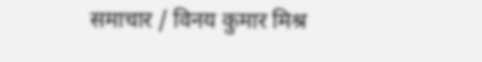समाचार / विनय कुमार मिश्र